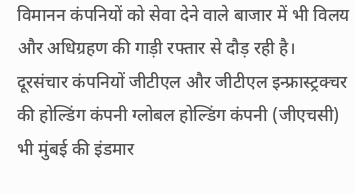विमानन कंपनियों को सेवा देने वाले बाजार में भी विलय और अधिग्रहण की गाड़ी रफ्तार से दौड़ रही है।
दूरसंचार कंपनियों जीटीएल और जीटीएल इन्फ्रास्ट्रक्चर की होल्डिंग कंपनी ग्लोबल होल्डिंग कंपनी (जीएचसी) भी मुंबई की इंडमार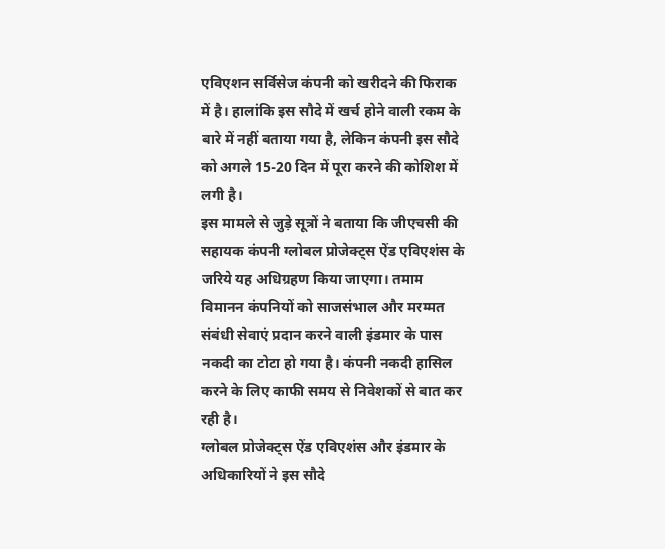एविएशन सर्विसेज कंपनी को खरीदने की फिराक में है। हालांकि इस सौदे में खर्च होने वाली रकम के बारे में नहीं बताया गया है, लेकिन कंपनी इस सौदे को अगले 15-20 दिन में पूरा करने की कोशिश में लगी है।
इस मामले से जुड़े सूत्रों ने बताया कि जीएचसी की सहायक कंपनी ग्लोबल प्रोजेक्ट्स ऐंड एविएशंस के जरिये यह अधिग्रहण किया जाएगा। तमाम विमानन कंपनियों को साजसंभाल और मरम्मत संबंधी सेवाएं प्रदान करने वाली इंडमार के पास नकदी का टोटा हो गया है। कंपनी नकदी हासिल करने के लिए काफी समय से निवेशकों से बात कर रही है।
ग्लोबल प्रोजेक्ट्स ऐंड एविएशंस और इंडमार के अधिकारियों ने इस सौदे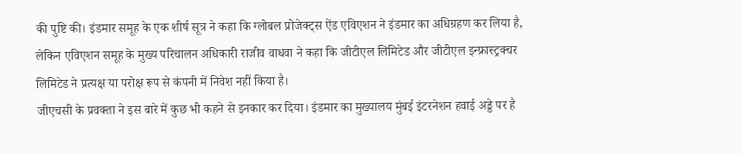की पुष्टि की। इंडमार समूह के एक शीर्ष सूत्र ने कहा कि ग्लोबल प्रोजेक्ट्स ऐंड एविएशन ने इंडमार का अधिग्रहण कर लिया है, लेकिन एविएशन समूह के मुख्य परिचालन अधिकारी राजीव वाधवा ने कहा कि जीटीएल लिमिटेड और जीटीएल इन्फ्रास्ट्रक्चर लिमिटेड ने प्रत्यक्ष या परोक्ष रूप से कंपनी में निवेश नहीं किया है।
जीएचसी के प्रवक्ता ने इस बारे में कुछ भी कहने से इनकार कर दिया। इंडमार का मुख्यालय मुंबई इंटरनेशन हवाई अड्डे पर है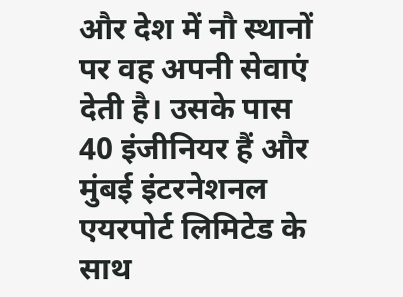और देश में नौ स्थानों पर वह अपनी सेवाएं देती है। उसके पास 40 इंजीनियर हैं और मुंबई इंटरनेशनल एयरपोर्ट लिमिटेड के साथ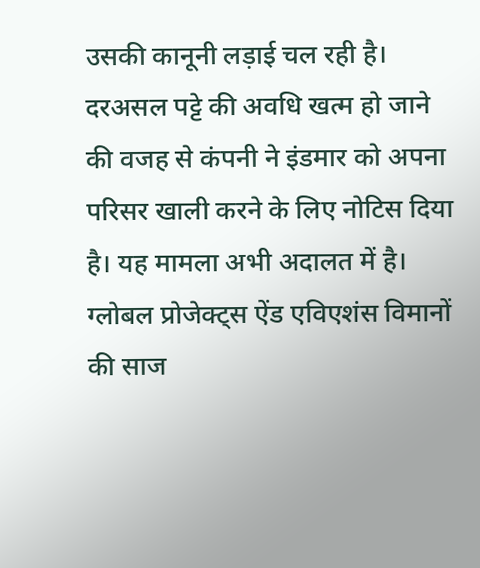उसकी कानूनी लड़ाई चल रही है।
दरअसल पट्टे की अवधि खत्म हो जाने की वजह से कंपनी ने इंडमार को अपना परिसर खाली करने के लिए नोटिस दिया है। यह मामला अभी अदालत में है। ग्लोबल प्रोजेक्ट्स ऐंड एविएशंस विमानों की साज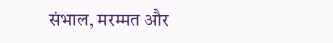संभाल, मरम्मत और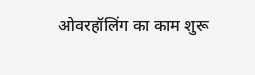ओवरहॉलिंग का काम शुरू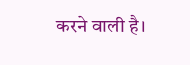करने वाली है।